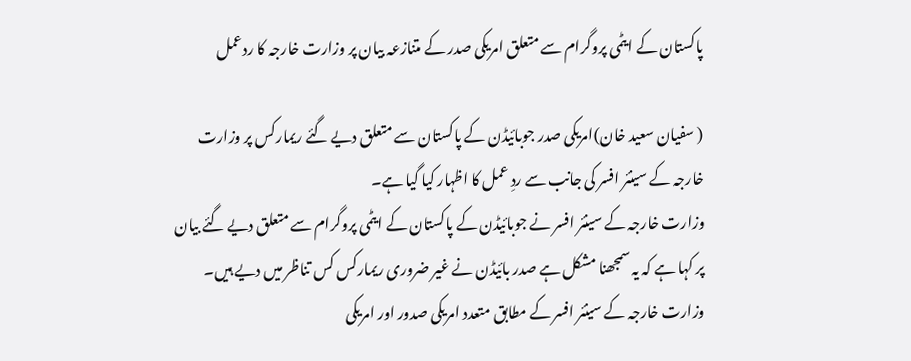پاکستان کے ایٹمی پروگرام سے متعلق امریکی صدر کے متنازعہ بیان پر وزارت خارجہ کا ردعمل

( سفیان سعید خان)امریکی صدر جوبائیڈن کے پاکستان سے متعلق دیے گئے ریمارکس پر وزارت خارجہ کے سینئر افسر کی جانب سے ردِ عمل کا اظہار کیا گیا ہے۔
وزارت خارجہ کے سینئر افسر نے جوبائیڈن کے پاکستان کے ایٹمی پروگرام سے متعلق دیے گئے بیان پر کہا ہے کہ یہ سمجھنا مشکل ہے صدر بائیڈن نے غیر ضروری ریمارکس کس تناظر میں دیے ہیں۔
وزارت خارجہ کے سینئر افسر کے مطابق متعدد امریکی صدور اور امریکی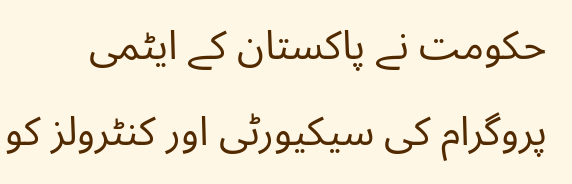حکومت نے پاکستان کے ایٹمی پروگرام کی سیکیورٹی اور کنٹرولز کو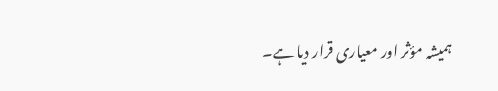ہمیشہ مؤثر اور معیاری قرار دیا ہے۔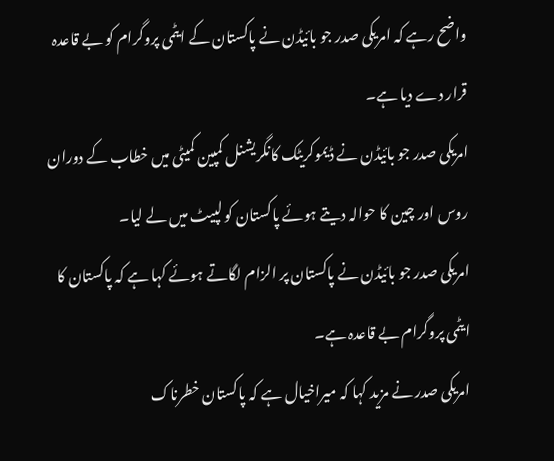واضح رہے کہ امریکی صدر جو بائیڈن نے پاکستان کے ایٹمی پروگرام کو بے قاعدہ قرار دے دیا ہے۔
امریکی صدر جو بائیڈن نے ڈیموکریٹک کانگریشنل کمپین کمیٹی میں خطاب کے دوران روس اور چین کا حوالہ دیتے ہوئے پاکستان کو لپیٹ میں لے لیا۔
امریکی صدر جو بائیڈن نے پاکستان پر الزام لگاتے ہوئے کہا ہے کہ پاکستان کا ایٹمی پروگرام بے قاعدہ ہے۔
امریکی صدر نے مزید کہا کہ میراخیال ہے کہ پاکستان خطرناک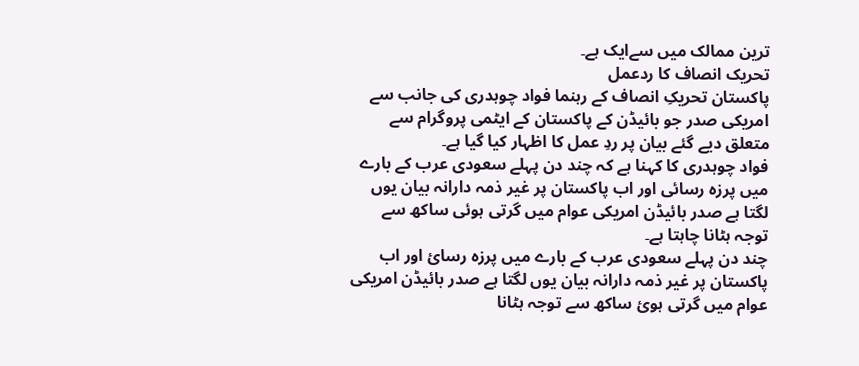ترین ممالک میں سےایک ہے۔
تحریک انصاف کا ردعمل
پاکستان تحریکِ انصاف کے رہنما فواد چوہدری کی جانب سے امریکی صدر جو بائیڈن کے پاکستان کے ایٹمی پروگرام سے متعلق دیے گئے بیان پر ردِ عمل کا اظہار کیا گیا ہے۔
فواد چوہدری کا کہنا ہے کہ چند دن پہلے سعودی عرب کے بارے میں پرزہ رسائی اور اب پاکستان پر غیر ذمہ دارانہ بیان یوں لگتا ہے صدر بائیڈن امریکی عوام میں گرتی ہوئی ساکھ سے توجہ ہٹانا چاہتا ہے۔
چند دن پہلے سعودی عرب کے بارے میں پرزہ رسائ اور اب پاکستان پر غیر ذمہ دارانہ بیان یوں لگتا ہے صدر بائیڈن امریکی عوام میں گرتی ہوئ ساکھ سے توجہ ہٹانا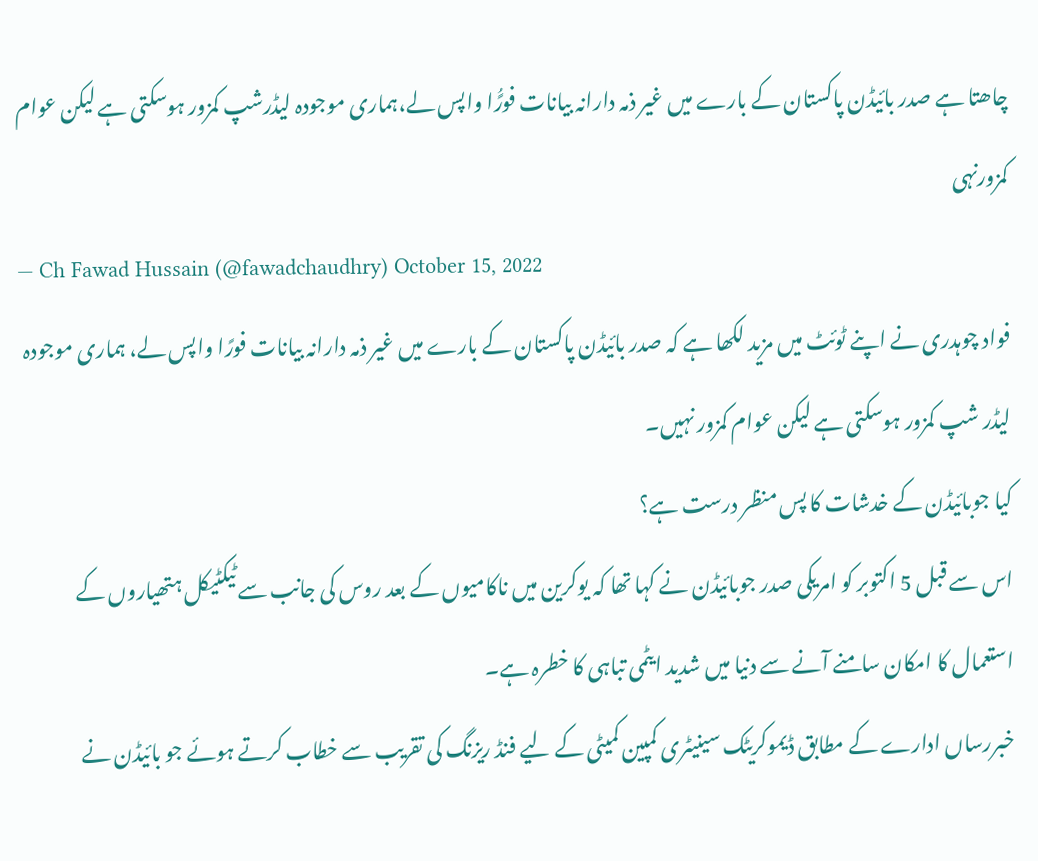چاھتا ہے صدر بائیڈن پاکستان کے بارے میں غیر ذمہ دارانہ بیانات فورًُا واپس لے،ہماری موجودہ لیڈرشپ کمزور ہوسکتی ہے لیکن عوام کمزورنہی
— Ch Fawad Hussain (@fawadchaudhry) October 15, 2022
فواد چوہدری نے اپنے ٹوئٹ میں مزید لکھا ہے کہ صدر بائیڈن پاکستان کے بارے میں غیر ذمہ دارانہ بیانات فورًا واپس لے، ہماری موجودہ لیڈر شپ کمزور ہوسکتی ہے لیکن عوام کمزور نہیں۔
کیا جوبائیڈن کے خدشات کا پس منظر درست ہے؟
اس سے قبل 5 اکتوبر کو امریکی صدر جوبائیڈن نے کہا تھا کہ یوکرین میں ناکامیوں کے بعد روس کی جانب سے ٹیکٹیکل ہتھیاروں کے استعمال کا امکان سامنے آنے سے دنیا میں شدید ایٹمی تباہی کا خطرہ ہے۔
خبررساں ادارے کے مطابق ڈیموکریٹک سینیٹری کمپین کمیٹی کے لیے فنڈ ریزنگ کی تقریب سے خطاب کرتے ہوئے جو بائیڈن نے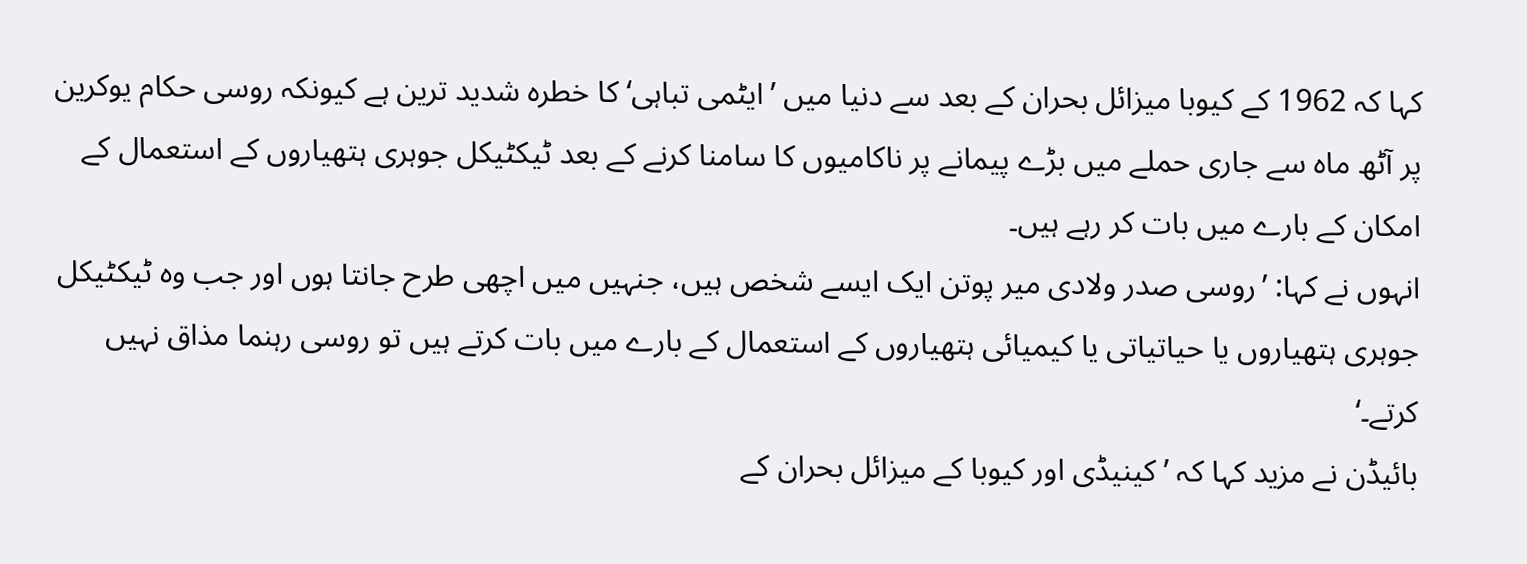کہا کہ 1962 کے کیوبا میزائل بحران کے بعد سے دنیا میں ’ایٹمی تباہی‘ کا خطرہ شدید ترین ہے کیونکہ روسی حکام یوکرین پر آٹھ ماہ سے جاری حملے میں بڑے پیمانے پر ناکامیوں کا سامنا کرنے کے بعد ٹیکٹیکل جوہری ہتھیاروں کے استعمال کے امکان کے بارے میں بات کر رہے ہیں۔
انہوں نے کہا: ’روسی صدر ولادی میر پوتن ایک ایسے شخص ہیں، جنہیں میں اچھی طرح جانتا ہوں اور جب وہ ٹیکٹیکل جوہری ہتھیاروں یا حیاتیاتی یا کیمیائی ہتھیاروں کے استعمال کے بارے میں بات کرتے ہیں تو روسی رہنما مذاق نہیں کرتے۔‘
بائیڈن نے مزید کہا کہ ’کینیڈی اور کیوبا کے میزائل بحران کے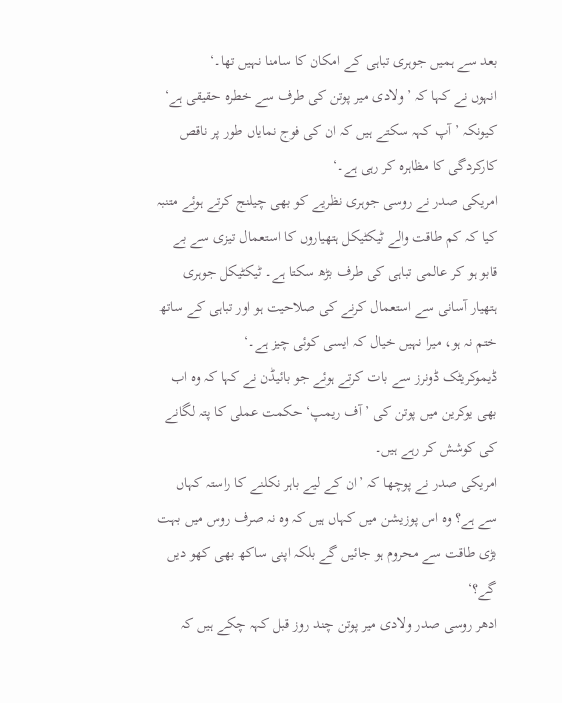بعد سے ہمیں جوہری تباہی کے امکان کا سامنا نہیں تھا۔‘
انہوں نے کہا کہ ’ولادی میر پوتن کی طرف سے خطرہ حقیقی ہے‘ کیونکہ ’آپ کہہ سکتے ہیں کہ ان کی فوج نمایاں طور پر ناقص کارکردگی کا مظاہرہ کر رہی ہے۔‘
امریکی صدر نے روسی جوہری نظریے کو بھی چیلنج کرتے ہوئے متنبہ کیا کہ کم طاقت والے ٹیکٹیکل ہتھیاروں کا استعمال تیزی سے بے قابو ہو کر عالمی تباہی کی طرف بڑھ سکتا ہے۔ ٹیکٹیکل جوہری ہتھیار آسانی سے استعمال کرنے کی صلاحیت ہو اور تباہی کے ساتھ ختم نہ ہو، میرا نہیں خیال کہ ایسی کوئی چیز ہے۔‘
ڈیموکریٹک ڈونرز سے بات کرتے ہوئے جو بائیڈن نے کہا کہ وہ اب بھی یوکرین میں پوتن کی ’آف ریمپ‘ حکمت عملی کا پتہ لگانے کی کوشش کر رہے ہیں۔
امریکی صدر نے پوچھا کہ ’ان کے لیے باہر نکلنے کا راستہ کہاں سے ہے؟ وہ اس پوزیشن میں کہاں ہیں کہ وہ نہ صرف روس میں بہت بڑی طاقت سے محروم ہو جائیں گے بلکہ اپنی ساکھ بھی کھو دیں گے؟‘
ادھر روسی صدر ولادی میر پوتن چند روز قبل کہہ چکے ہیں کہ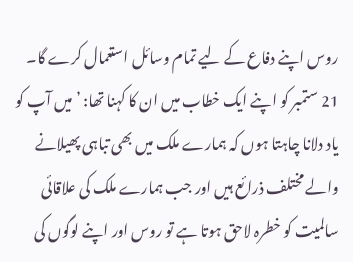روس اپنے دفاع کے لیے تمام وسائل استعمال کرے گا۔
21 ستمبر کو اپنے ایک خطاب میں ان کا کہنا تھا: ’میں آپ کو یاد دلانا چاہتا ہوں کہ ہمارے ملک میں بھی تباہی پھیلانے والے مختلف ذرائع ہیں اور جب ہمارے ملک کی علاقائی سالمیت کو خطرہ لاحق ہوتا ہے تو روس اور اپنے لوگوں کی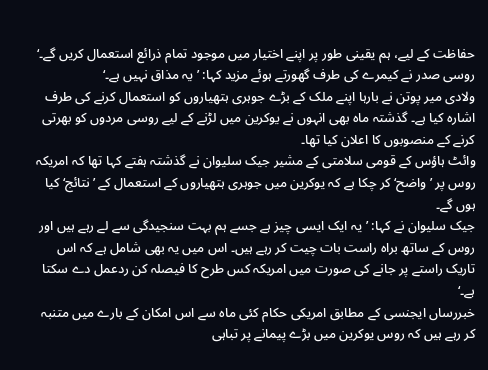حفاظت کے لیے، ہم یقینی طور پر اپنے اختیار میں موجود تمام ذرائع استعمال کریں گے۔‘
روسی صدر نے کیمرے کی طرف گھورتے ہوئے مزید کہا: ’یہ مذاق نہیں ہے۔‘
ولادی میر پوتن نے بارہا اپنے ملک کے بڑے جوہری ہتھیاروں کو استعمال کرنے کی طرف اشارہ کیا ہے۔ گذشتہ ماہ بھی انہوں نے یوکرین میں لڑنے کے لیے روسی مردوں کو بھرتی کرنے کے منصوبوں کا اعلان کیا تھا۔
وائٹ ہاؤس کے قومی سلامتی کے مشیر جیک سلیوان نے گذشتہ ہفتے کہا تھا کہ امریکہ روس پر ’واضح‘ کر چکا ہے کہ یوکرین میں جوہری ہتھیاروں کے استعمال کے ’نتائج‘ کیا ہوں گے۔
جیک سلیوان نے کہا: ’یہ ایک ایسی چیز ہے جسے ہم بہت سنجیدگی سے لے رہے ہیں اور روس کے ساتھ براہ راست بات چیت کر رہے ہیں۔ اس میں یہ بھی شامل ہے کہ اس تاریک راستے پر جانے کی صورت میں امریکہ کس طرح کا فیصلہ کن ردعمل دے سکتا ہے۔‘
خبررساں ایجنسی کے مطابق امریکی حکام کئی ماہ سے اس امکان کے بارے میں متنبہ کر رہے ہیں کہ روس یوکرین میں بڑے پیمانے پر تباہی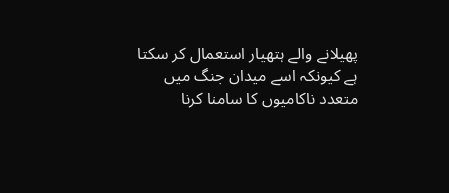پھیلانے والے ہتھیار استعمال کر سکتا ہے کیونکہ اسے میدان جنگ میں متعدد ناکامیوں کا سامنا کرنا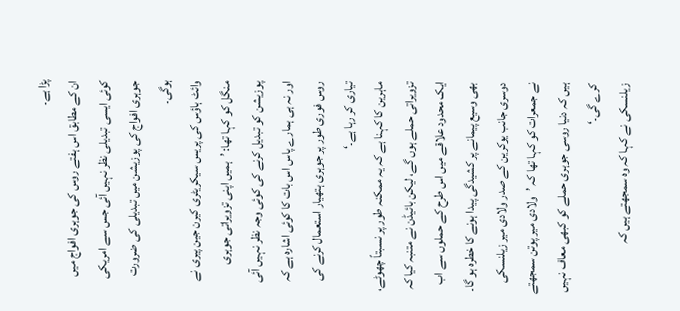پڑا ہے۔
ان کے مطابق اس ہفتے روس کی جوہری افواج میں کوئی ایسی تبدیلی نظر نہیں آئی جس سے امریکی جوہری افواج کی پوزیشن میں تبدیلی کی ضرورت ہوگی۔
وائٹ ہاؤس کی پریس سیکریٹری کیرن جین پیری نے منگل کو کہا تھا: ’ہمیں اپنی تزویراتی جوہری پوزیشن کو تبدیل کرنے کی کوئی وجہ نظر نہیں آئی اور نہ ہی ہمارے پاس اس بات کا کوئی اشارہ ہے کہ روس فوری طور پر جوہری ہتھیار استعمال کرنے کی تیاری کر رہا ہے۔‘
ماہرین کا کہنا ہے کہ یہ ممکنہ طور پر نسبتاً چھوٹے، تزویراتی حملے ہوں گے، لیکن بائیڈن نے متنبہ کیا کہ ایک محدود علاقے میں اس طرح کے حملوں سے اب بھی وسیع پیمانے پر کشیدگی پیدا ہونے کا خطرہ ہو گا۔
دوسری جانب یوکرین کے صدر ولادی میر زیلنسکی نے جمعرات کو کہا تھا کہ ’ولادی میر پوتن سمجھتے ہیں کہ دنیا روسی جوہری حملے کو کبھی معاف نہیں کرے گی۔‘
زیلنسکی نے کہا کہ وہ سمجھتے ہیں کہ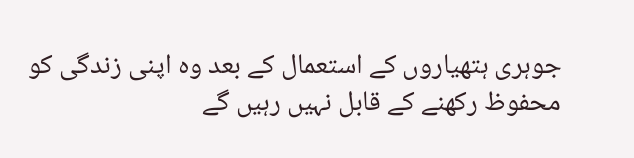جوہری ہتھیاروں کے استعمال کے بعد وہ اپنی زندگی کو محفوظ رکھنے کے قابل نہیں رہیں گے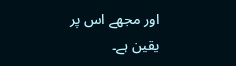اور مجھے اس پر یقین ہے۔